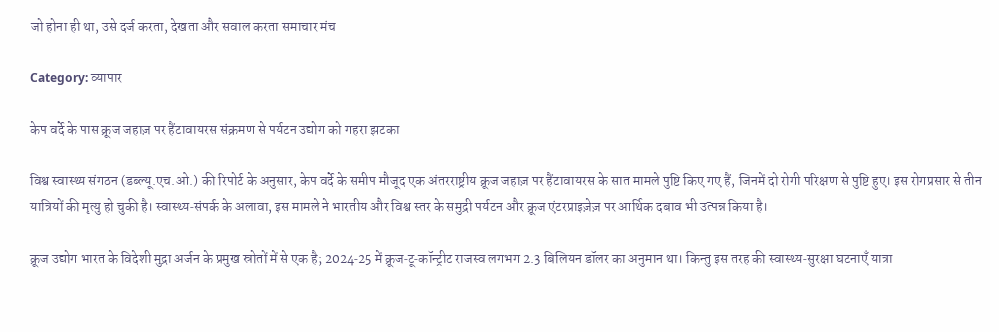जो होना ही था, उसे दर्ज करता, देखता और सवाल करता समाचार मंच

Category: व्यापार

केप वर्दे के पास क्रूज जहाज़ पर हैंटावायरस संक्रमण से पर्यटन उद्योग को गहरा झटका

विश्व स्वास्थ्य संगठन (डब्ल्यू.एच.ओ.) की रिपोर्ट के अनुसार, केप वर्दे के समीप मौजूद एक अंतरराष्ट्रीय क्रूज जहाज़ पर हैंटावायरस के सात मामले पुष्टि किए गए हैं, जिनमें दो रोगी परिक्षण से पुष्टि हुए। इस रोगप्रसार से तीन यात्रियों की मृत्यु हो चुकी है। स्वास्थ्य‑संपर्क के अलावा, इस मामले ने भारतीय और विश्व स्तर के समुद्री पर्यटन और क्रूज एंटरप्राइज़ेज़ पर आर्थिक दबाव भी उत्पन्न किया है।

क्रूज उद्योग भारत के विदेशी मुद्रा अर्जन के प्रमुख स्रोतों में से एक है; 2024‑25 में क्रूज‑टू‑कॉन्ट्रीट राजस्व लगभग 2.3 बिलियन डॉलर का अनुमान था। किन्तु इस तरह की स्वास्थ्य‑सुरक्षा घटनाएँ यात्रा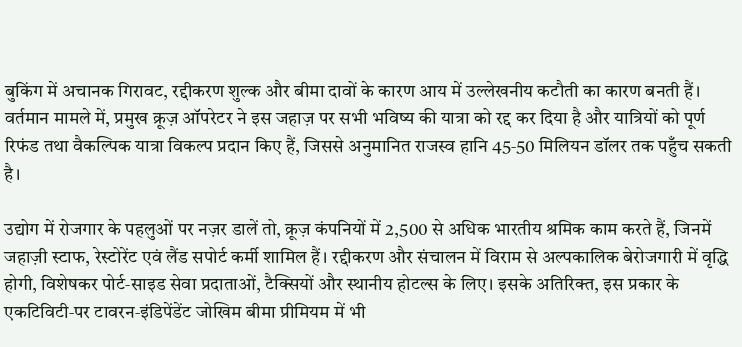बुकिंग में अचानक गिरावट, रद्दीकरण शुल्क और बीमा दावों के कारण आय में उल्लेखनीय कटौती का कारण बनती हैं। वर्तमान मामले में, प्रमुख क्रूज़ ऑपरेटर ने इस जहाज़ पर सभी भविष्य की यात्रा को रद्द कर दिया है और यात्रियों को पूर्ण रिफंड तथा वैकल्पिक यात्रा विकल्प प्रदान किए हैं, जिससे अनुमानित राजस्व हानि 45‑50 मिलियन डॉलर तक पहुँच सकती है।

उद्योग में रोजगार के पहलुओं पर नज़र डालें तो, क्रूज़ कंपनियों में 2,500 से अधिक भारतीय श्रमिक काम करते हैं, जिनमें जहाज़ी स्टाफ, रेस्टोरेंट एवं लैंड सपोर्ट कर्मी शामिल हैं। रद्दीकरण और संचालन में विराम से अल्पकालिक बेरोजगारी में वृद्धि होगी, विशेषकर पोर्ट‑साइड सेवा प्रदाताओं, टैक्सियों और स्थानीय होटल्स के लिए। इसके अतिरिक्त, इस प्रकार के एकटिविटी‑पर टावरन‑इंडिपेंडेंट जोखिम बीमा प्रीमियम में भी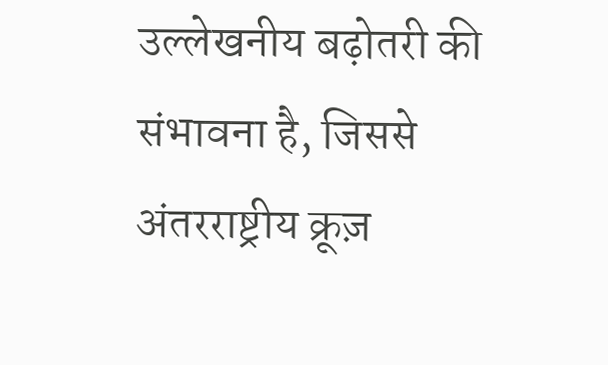उल्लेखनीय बढ़ोतरी की संभावना है, जिससे अंतरराष्ट्रीय क्रूज़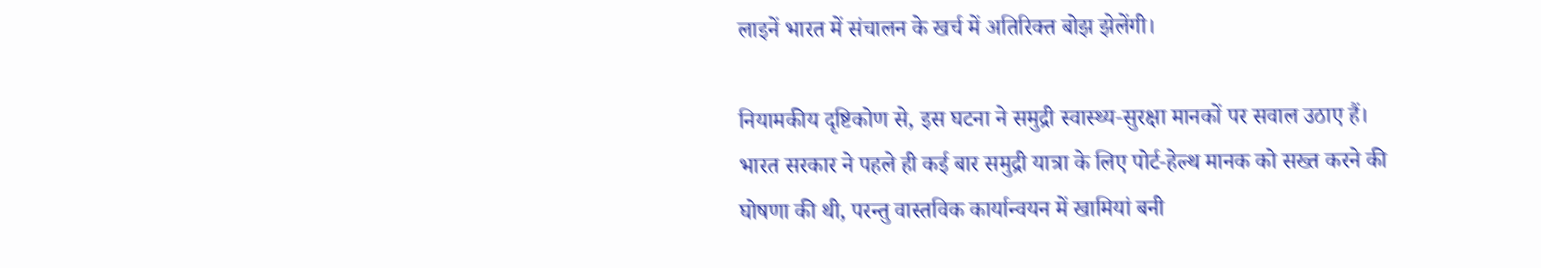लाइनें भारत में संचालन के खर्च में अतिरिक्त बोझ झेलेंगी।

नियामकीय दृष्टिकोण से, इस घटना ने समुद्री स्वास्थ्य‑सुरक्षा मानकों पर सवाल उठाए हैं। भारत सरकार ने पहले ही कई बार समुद्री यात्रा के लिए पोर्ट‑हेल्थ मानक को सख्त करने की घोषणा की थी, परन्तु वास्तविक कार्यान्वयन में खामियां बनी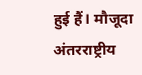हुई हैं। मौजूदा अंतरराष्ट्रीय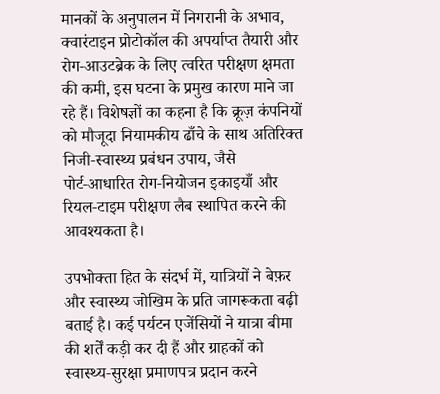मानकों के अनुपालन में निगरानी के अभाव, क्वारंटाइन प्रोटोकॉल की अपर्याप्त तैयारी और रोग‑आउटब्रेक के लिए त्वरित परीक्षण क्षमता की कमी, इस घटना के प्रमुख कारण माने जा रहे हैं। विशेषज्ञों का कहना है कि क्रूज़ कंपनियों को मौजूदा नियामकीय ढाँचे के साथ अतिरिक्त निजी‑स्वास्थ्य प्रबंधन उपाय, जैसे पोर्ट‑आधारित रोग‑नियोजन इकाइयाँ और रियल‑टाइम परीक्षण लैब स्थापित करने की आवश्यकता है।

उपभोक्ता हित के संदर्भ में, यात्रियों ने बेफ़र और स्वास्थ्य जोखिम के प्रति जागरूकता बढ़ी बताई है। कई पर्यटन एजेंसियों ने यात्रा बीमा की शर्तें कड़ी कर दी हैं और ग्राहकों को स्वास्थ्य‑सुरक्षा प्रमाणपत्र प्रदान करने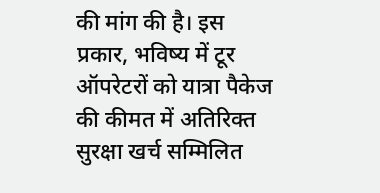की मांग की है। इस प्रकार, भविष्य में टूर ऑपरेटरों को यात्रा पैकेज की कीमत में अतिरिक्त सुरक्षा खर्च सम्मिलित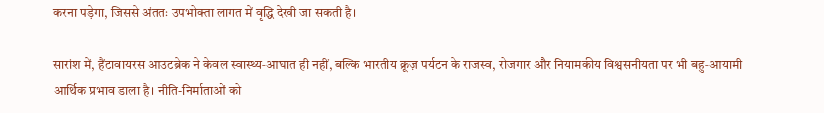करना पड़ेगा, जिससे अंततः उपभोक्ता लागत में वृद्धि देखी जा सकती है।

सारांश में, हैंटावायरस आउटब्रेक ने केवल स्वास्थ्य‑आघात ही नहीं, बल्कि भारतीय क्रूज़ पर्यटन के राजस्व, रोजगार और नियामकीय विश्वसनीयता पर भी बहु‑आयामी आर्थिक प्रभाव डाला है। नीति-निर्माताओं को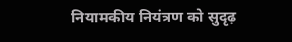नियामकीय नियंत्रण को सुदृढ़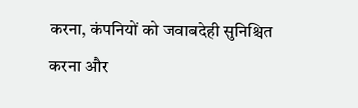करना, कंपनियों को जवाबदेही सुनिश्चित करना और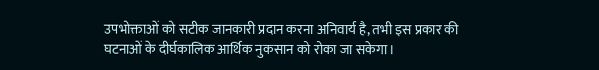उपभोक्ताओं को सटीक जानकारी प्रदान करना अनिवार्य है, तभी इस प्रकार की घटनाओं के दीर्घकालिक आर्थिक नुकसान को रोका जा सकेगा।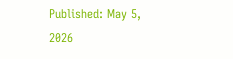Published: May 5, 2026